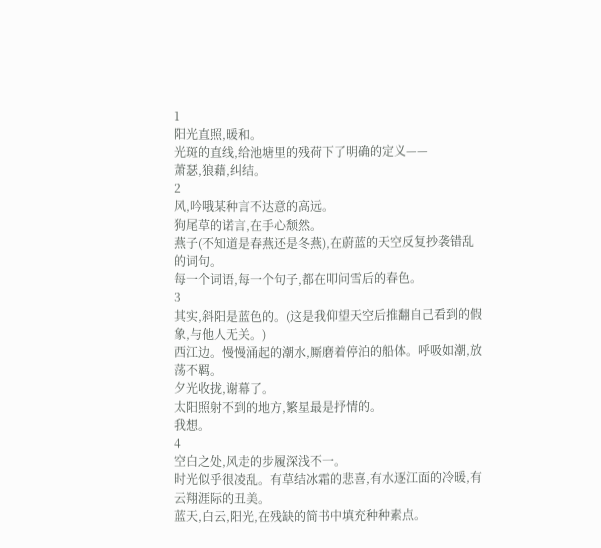1
阳光直照,暖和。
光斑的直线,给池塘里的残荷下了明确的定义——
萧瑟,狼藉,纠结。
2
风,吟哦某种言不达意的高远。
狗尾草的诺言,在手心颓然。
燕子(不知道是春燕还是冬燕),在蔚蓝的天空反复抄袭错乱的词句。
每一个词语,每一个句子,都在叩问雪后的春色。
3
其实,斜阳是蓝色的。(这是我仰望天空后推翻自己看到的假象,与他人无关。)
西江边。慢慢涌起的潮水,厮磨着停泊的船体。呼吸如潮,放荡不羁。
夕光收拢,谢幕了。
太阳照射不到的地方,繁星最是抒情的。
我想。
4
空白之处,风走的步履深浅不一。
时光似乎很凌乱。有草结冰霜的悲喜,有水逐江面的冷暖,有云翔涯际的丑美。
蓝天,白云,阳光,在残缺的简书中填充种种素点。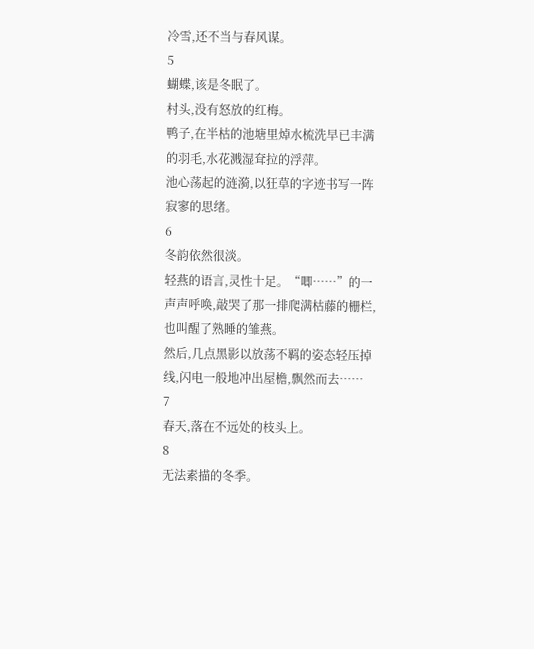冷雪,还不当与春风谋。
5
蝴蝶,该是冬眠了。
村头,没有怒放的红梅。
鸭子,在半枯的池塘里焯水梳洗早已丰满的羽毛,水花溅湿耷拉的浮萍。
池心荡起的涟漪,以狂草的字迹书写一阵寂寥的思绪。
6
冬韵依然很淡。
轻燕的语言,灵性十足。“唧……”的一声声呼唤,敲哭了那一排爬满枯藤的栅栏,也叫醒了熟睡的雏燕。
然后,几点黑影以放荡不羁的姿态轻压掉线,闪电一般地冲出屋檐,飘然而去……
7
春天,落在不远处的枝头上。
8
无法素描的冬季。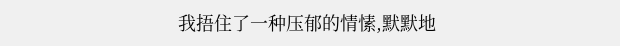我捂住了一种压郁的情愫,默默地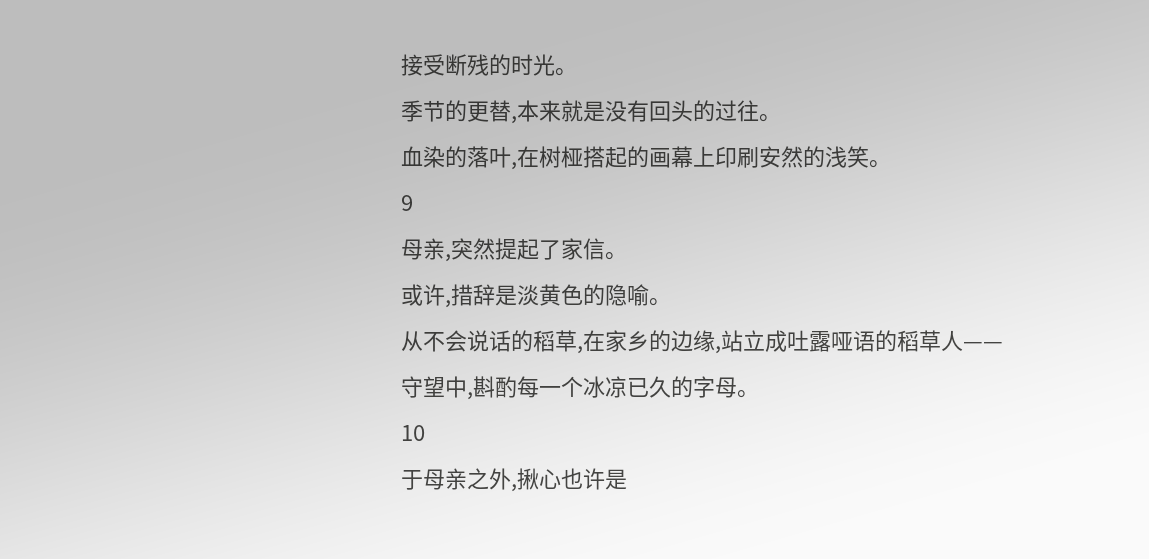接受断残的时光。
季节的更替,本来就是没有回头的过往。
血染的落叶,在树桠搭起的画幕上印刷安然的浅笑。
9
母亲,突然提起了家信。
或许,措辞是淡黄色的隐喻。
从不会说话的稻草,在家乡的边缘,站立成吐露哑语的稻草人——
守望中,斟酌每一个冰凉已久的字母。
10
于母亲之外,揪心也许是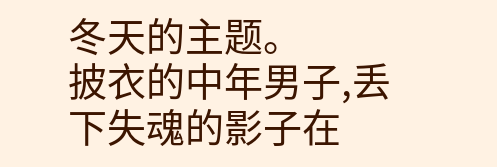冬天的主题。
披衣的中年男子,丢下失魂的影子在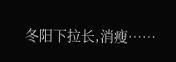冬阳下拉长,消瘦……